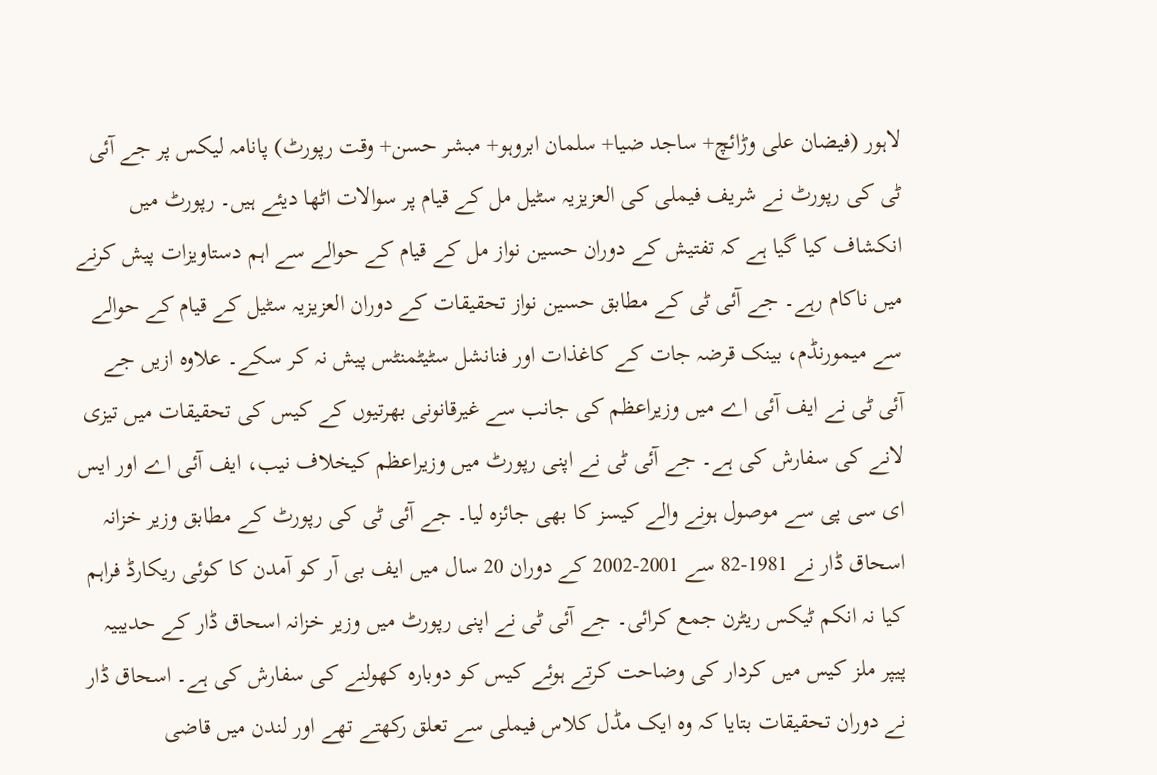لاہور (فیضان علی وڑائچ+ ساجد ضیا+ سلمان ابروہو+ مبشر حسن+ وقت رپورٹ) پانامہ لیکس پر جے آئی ٹی کی رپورٹ نے شریف فیملی کی العزیزیہ سٹیل مل کے قیام پر سوالات اٹھا دیئے ہیں۔ رپورٹ میں انکشاف کیا گیا ہے کہ تفتیش کے دوران حسین نواز مل کے قیام کے حوالے سے اہم دستاویزات پیش کرنے میں ناکام رہے۔ جے آئی ٹی کے مطابق حسین نواز تحقیقات کے دوران العزیزیہ سٹیل کے قیام کے حوالے سے میمورنڈم، بینک قرضہ جات کے کاغذات اور فنانشل سٹیٹمنٹس پیش نہ کر سکے۔ علاوہ ازیں جے آئی ٹی نے ایف آئی اے میں وزیراعظم کی جانب سے غیرقانونی بھرتیوں کے کیس کی تحقیقات میں تیزی لانے کی سفارش کی ہے۔ جے آئی ٹی نے اپنی رپورٹ میں وزیراعظم کیخلاف نیب، ایف آئی اے اور ایس ای سی پی سے موصول ہونے والے کیسز کا بھی جائزہ لیا۔ جے آئی ٹی کی رپورٹ کے مطابق وزیر خزانہ اسحاق ڈار نے 1981-82 سے 2001-2002 کے دوران 20 سال میں ایف بی آر کو آمدن کا کوئی ریکارڈ فراہم کیا نہ انکم ٹیکس ریٹرن جمع کرائی۔ جے آئی ٹی نے اپنی رپورٹ میں وزیر خزانہ اسحاق ڈار کے حدیبیہ پیپر ملز کیس میں کردار کی وضاحت کرتے ہوئے کیس کو دوبارہ کھولنے کی سفارش کی ہے۔ اسحاق ڈار نے دوران تحقیقات بتایا کہ وہ ایک مڈل کلاس فیملی سے تعلق رکھتے تھے اور لندن میں قاضی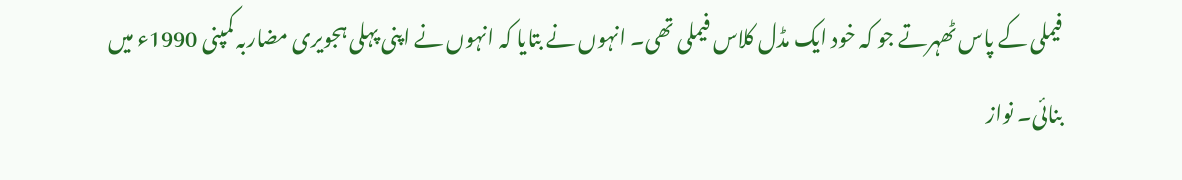فیملی کے پاس ٹھہرتے جو کہ خود ایک مڈل کلاس فیملی تھی۔ انہوں نے بتایا کہ انہوں نے اپنی پہلی ہجویری مضاربہ کمپنی 1990ء میں بنائی۔ نواز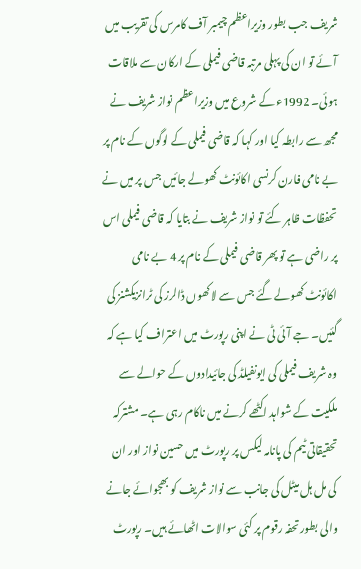شریف جب بطور وزیراعظم چیمبر آف کامرس کی تقریب میں آئے تو ان کی پہلی مرتبہ قاضی فیملی کے ارکان سے ملاقات ہوئی۔ 1992ء کے شروع میں وزیراعظم نواز شریف نے مجھ سے رابطہ کیا اور کہا کہ قاضی فیملی کے لوگوں کے نام پر بے نامی فارن کرنسی اکائونٹ کھولے جائیں جس پر میں نے تحفظات ظاہر کئے تو نواز شریف نے بتایا کہ قاضی فیملی اس پر راضی ہے تو پھر قاضی فیملی کے نام پر 4 بے نامی اکائونٹ کھولے گئے جس سے لاکھوں ڈالرز کی ٹرانزیکشنز کی گئیں۔ جے آئی ٹی نے اپنی رپورٹ میں اعتراف کیا ہے کہ وہ شریف فیملی کی ایونفیلڈ کی جائیدادوں کے حوالے سے ملکیت کے شواہد اکٹھے کرنے میں ناکام رہی ہے۔ مشترکہ تحقیقاتی ٹیم کی پانامہ لیکس پر رپورٹ میں حسین نواز اور ان کی مل ہل میٹل کی جانب سے نواز شریف کو بھجوائے جانے والی بطور تحفہ رقوم پر کئی سوالات اٹھائے ہیں۔ رپورٹ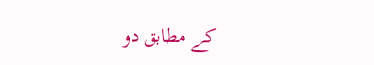کے مطابق دو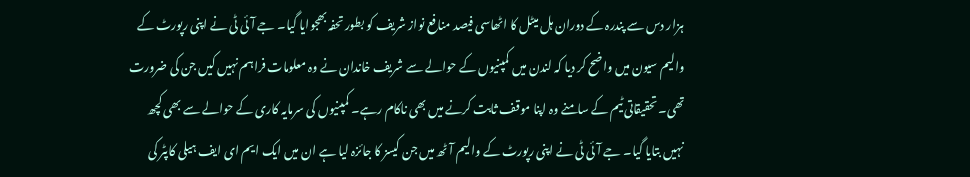ہزار دس سے پندرہ کے دوران ہل میٹل کا اٹھاسی فیصد منافع نواز شریف کو بطور تحفہ بھجوایا گیا۔ جے آئی ٹی نے اپنی رپورٹ کے والیم سیون میں واضح کر دیا کہ لندن میں کمپنیوں کے حوالے سے شریف خاندان نے وہ معلومات فراہم نہیں کیں جن کی ضرورت تھی۔ تحقیقاتی ٹیم کے سامنے وہ اپنا موقف ثابت کرنے میں بھی ناکام رہے۔ کمپنیوں کی سرمایہ کاری کے حوالے سے بھی کچھ نہیں بتایا گیا۔ جے آئی ٹی نے اپنی رپورٹ کے والیم آٹھ میں جن کیسز کا جائزہ لیا ہے ان میں ایک ایم ای ایف ہیلی کاپٹر کی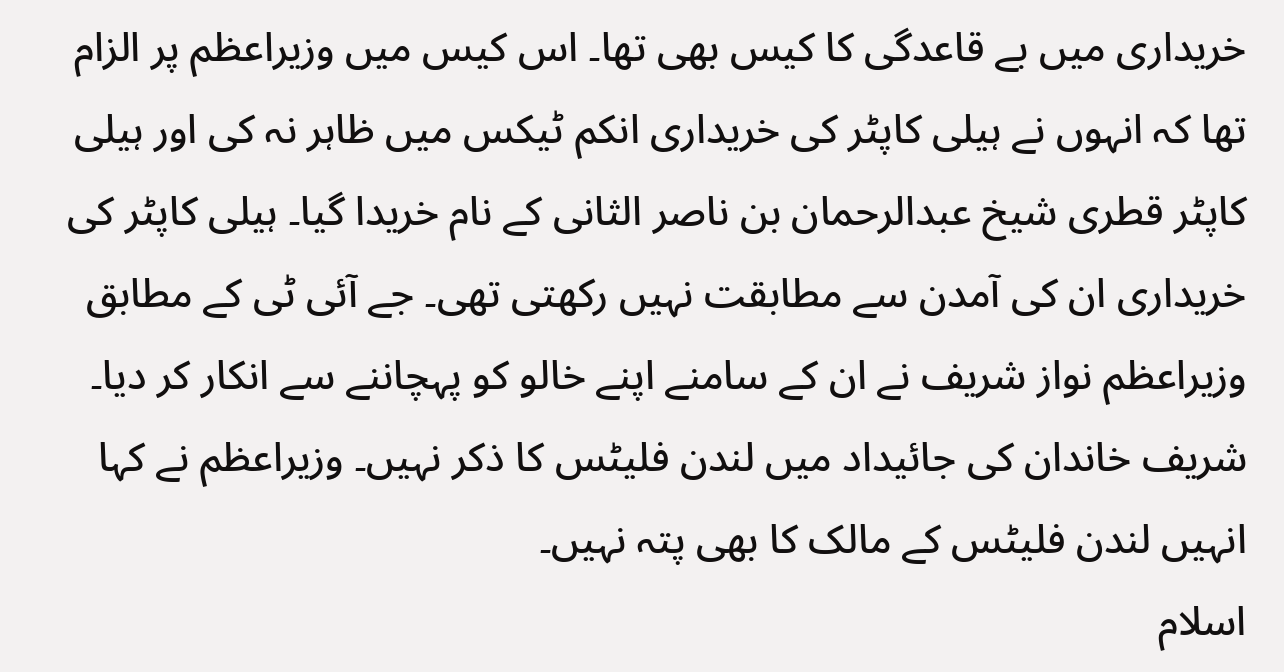خریداری میں بے قاعدگی کا کیس بھی تھا۔ اس کیس میں وزیراعظم پر الزام تھا کہ انہوں نے ہیلی کاپٹر کی خریداری انکم ٹیکس میں ظاہر نہ کی اور ہیلی کاپٹر قطری شیخ عبدالرحمان بن ناصر الثانی کے نام خریدا گیا۔ ہیلی کاپٹر کی خریداری ان کی آمدن سے مطابقت نہیں رکھتی تھی۔ جے آئی ٹی کے مطابق وزیراعظم نواز شریف نے ان کے سامنے اپنے خالو کو پہچاننے سے انکار کر دیا۔ شریف خاندان کی جائیداد میں لندن فلیٹس کا ذکر نہیں۔ وزیراعظم نے کہا انہیں لندن فلیٹس کے مالک کا بھی پتہ نہیں۔
اسلام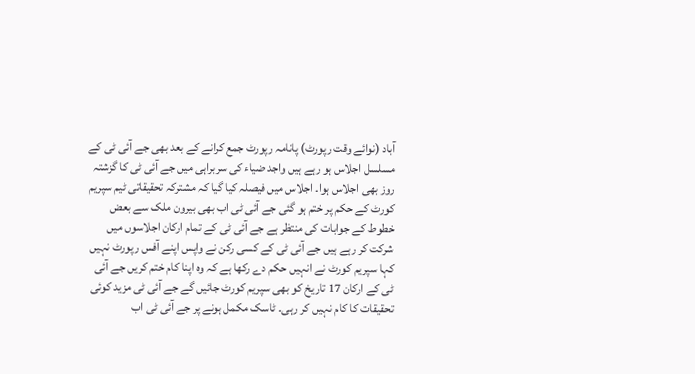آباد (نوائے وقت رپورٹ) پانامہ رپورٹ جمع کرانے کے بعد بھی جے آئی ٹی کے مسلسل اجلاس ہو رہے ہیں واجد ضیاء کی سربراہی میں جے آئی ٹی کا گزشتہ روز بھی اجلاس ہوا۔ اجلاس میں فیصلہ کیا گیا کہ مشترکہ تحقیقاتی ٹیم سپریم کورٹ کے حکم پر ختم ہو گئی جے آئی ٹی اب بھی بیرون ملک سے بعض خطوط کے جوابات کی منتظر ہے جے آئی ٹی کے تمام ارکان اجلاسوں میں شرکت کر رہے ہیں جے آئی ٹی کے کسی رکن نے واپس اپنے آفس رپورٹ نہیں کہا سپریم کورٹ نے انہیں حکم دے رکھا ہے کہ وہ اپنا کام ختم کریں جے آئی ٹی کے ارکان 17 تاریخ کو بھی سپریم کورٹ جائیں گے جے آئی ٹی مزید کوئی تحقیقات کا کام نہیں کر رہی۔ ٹاسک مکمل ہونے پر جے آئی ٹی اب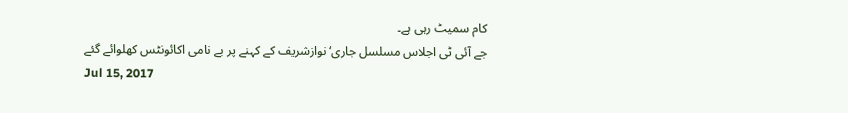کام سمیٹ رہی ہے۔
جے آئی ٹی اجلاس مسلسل جاری‘ نوازشریف کے کہنے پر بے نامی اکائونٹس کھلوائے گئے
Jul 15, 2017